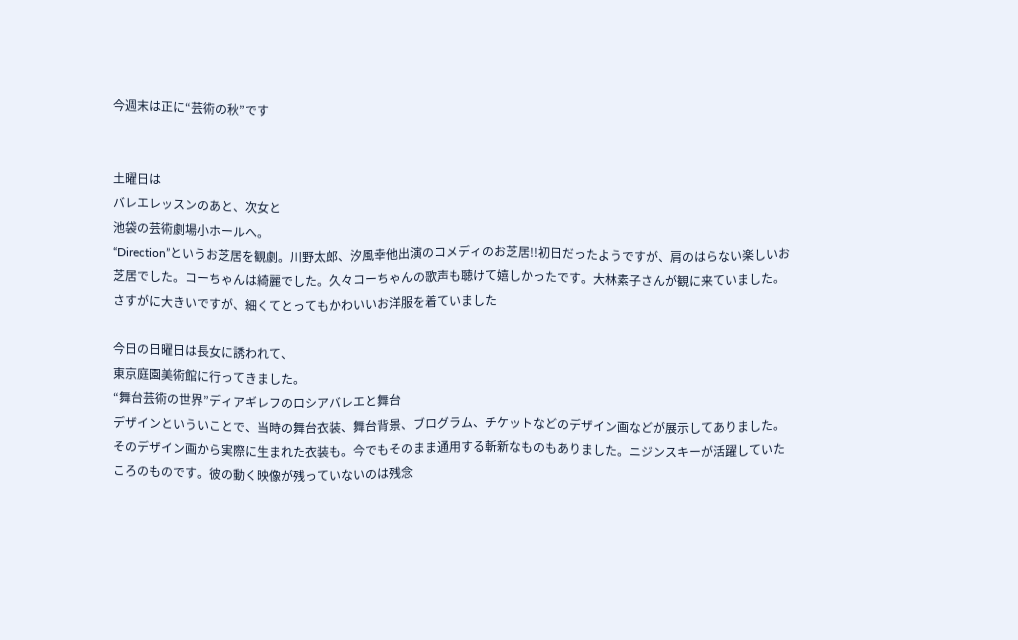今週末は正に“芸術の秋”です


土曜日は
バレエレッスンのあと、次女と
池袋の芸術劇場小ホールへ。
“Direction”というお芝居を観劇。川野太郎、汐風幸他出演のコメディのお芝居!!初日だったようですが、肩のはらない楽しいお芝居でした。コーちゃんは綺麗でした。久々コーちゃんの歌声も聴けて嬉しかったです。大林素子さんが観に来ていました。さすがに大きいですが、細くてとってもかわいいお洋服を着ていました

今日の日曜日は長女に誘われて、
東京庭園美術館に行ってきました。
“舞台芸術の世界”ディアギレフのロシアバレエと舞台
デザインといういことで、当時の舞台衣装、舞台背景、ブログラム、チケットなどのデザイン画などが展示してありました。そのデザイン画から実際に生まれた衣装も。今でもそのまま通用する斬新なものもありました。ニジンスキーが活躍していたころのものです。彼の動く映像が残っていないのは残念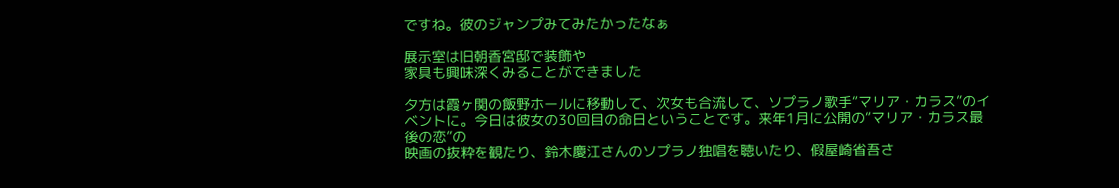ですね。彼のジャンプみてみたかったなぁ

展示室は旧朝香宮邸で装飾や
家具も興味深くみることができました

夕方は霞ヶ関の飯野ホールに移動して、次女も合流して、ソプラノ歌手“マリア・カラス”のイベントに。今日は彼女の30回目の命日ということです。来年1月に公開の“マリア・カラス最後の恋”の
映画の抜粋を観たり、鈴木慶江さんのソプラノ独唱を聴いたり、假屋崎省吾さ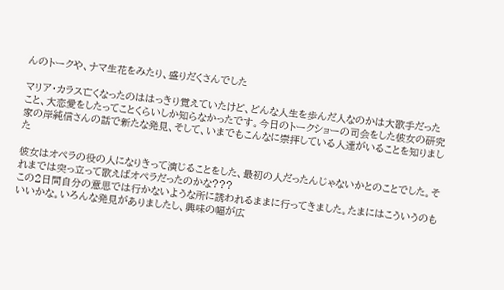んのトークや、ナマ生花をみたり、盛りだくさんでした

マリア・カラス亡くなったのははっきり覚えていたけど、どんな人生を歩んだ人なのかは大歌手だったこと、大恋愛をしたってことくらいしか知らなかったです。今日のトークショーの司会をした彼女の研究家の岸純信さんの話で新たな発見、そして、いまでもこんなに崇拝している人達がいることを知りました

彼女はオペラの役の人になりきって演じることをした、最初の人だったんじゃないかとのことでした。それまでは突っ立って歌えばオペラだったのかな???
この2日間自分の意思では行かないような所に誘われるままに行ってきました。たまにはこういうのもいいかな。いろんな発見がありましたし、興味の幅が広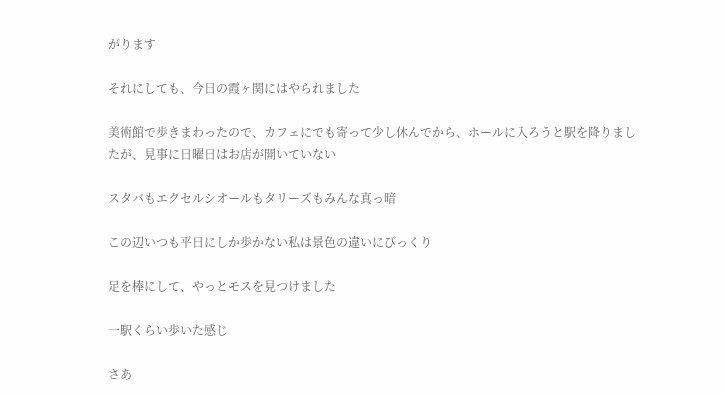がります

それにしても、今日の霞ヶ関にはやられました

美術館で歩きまわったので、カフェにでも寄って少し休んでから、ホールに入ろうと駅を降りましたが、見事に日曜日はお店が開いていない

スタバもエクセルシオールもタリーズもみんな真っ暗

この辺いつも平日にしか歩かない私は景色の違いにびっくり

足を棒にして、やっとモスを見つけました

一駅くらい歩いた感じ

さあ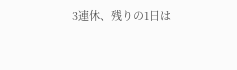3連休、残りの1日は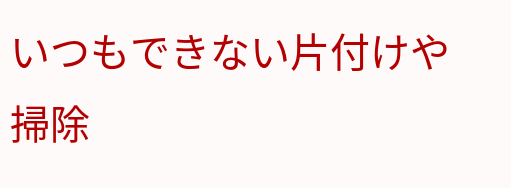いつもできない片付けや掃除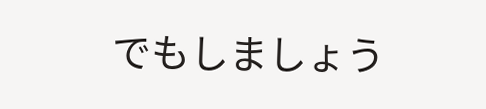でもしましょう